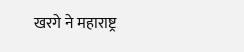खरगे ने महाराष्ट्र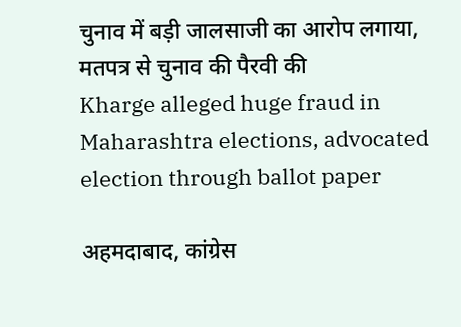चुनाव में बड़ी जालसाजी का आरोप लगाया, मतपत्र से चुनाव की पैरवी की
Kharge alleged huge fraud in Maharashtra elections, advocated election through ballot paper

अहमदाबाद, कांग्रेस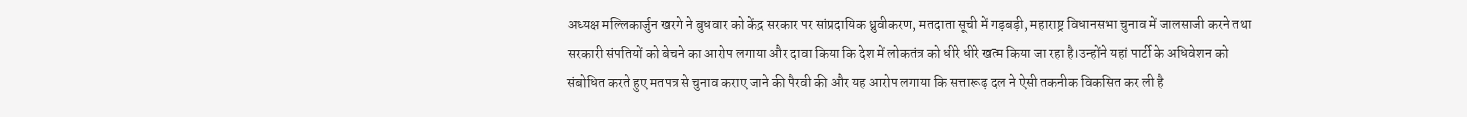अध्यक्ष मल्लिकार्जुन खरगे ने बुधवार को केंद्र सरकार पर सांप्रदायिक ध्रुवीकरण, मतदाता सूची में गड़बड़ी, महाराष्ट्र विधानसभा चुनाव में जालसाजी करने तथा सरकारी संपतियों को बेचने का आरोप लगाया और दावा किया कि देश में लोकतंत्र को धीरे धीरे खत्म किया जा रहा है।उन्होंने यहां पार्टी के अधिवेशन को संबोधित करते हुए मतपत्र से चुनाव कराए जाने की पैरवी की और यह आरोप लगाया कि सत्तारूढ़ दल ने ऐसी तकनीक विकसित कर ली है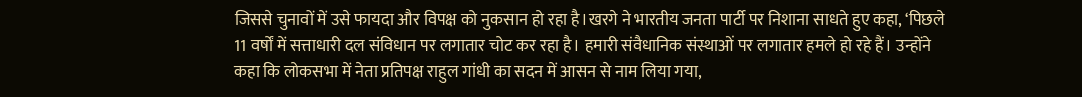जिससे चुनावों में उसे फायदा और विपक्ष को नुकसान हो रहा है।खरगे ने भारतीय जनता पार्टी पर निशाना साधते हुए कहा, ‘पिछले 11 वर्षों में सत्ताधारी दल संविधान पर लगातार चोट कर रहा है। हमारी संवैधानिक संस्थाओं पर लगातार हमले हो रहे हैं। उन्होंने कहा कि लोकसभा में नेता प्रतिपक्ष राहुल गांधी का सदन में आसन से नाम लिया गया,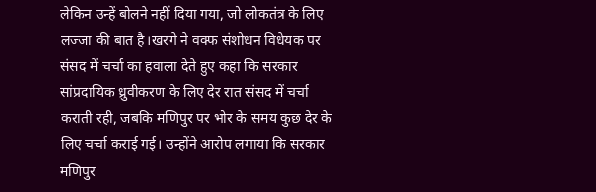लेकिन उन्हें बोलने नहीं दिया गया, जो लोकतंत्र के लिए लज्जा की बात है।खरगे ने वक्फ संशोधन विधेयक पर संसद में चर्चा का हवाला देते हुए कहा कि सरकार सांप्रदायिक ध्रुवीकरण के लिए देर रात संसद में चर्चा कराती रही, जबकि मणिपुर पर भोर के समय कुछ देर के लिए चर्चा कराई गई। उन्होंने आरोप लगाया कि सरकार मणिपुर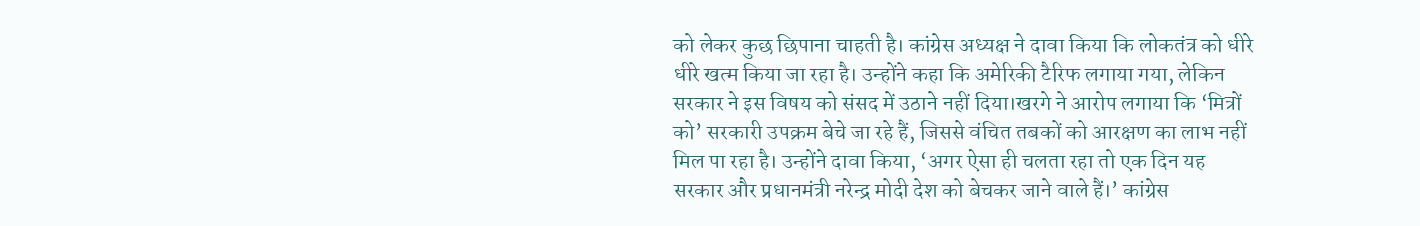को लेकर कुछ छिपाना चाहती है। कांग्रेस अध्यक्ष ने दावा किया कि लोकतंत्र को धीरे धीरे खत्म किया जा रहा है। उन्होंने कहा कि अमेरिकी टैरिफ लगाया गया, लेकिन सरकार ने इस विषय को संसद में उठाने नहीं दिया।खरगे ने आरोप लगाया कि ‘मित्रों को’ सरकारी उपक्रम बेचे जा रहे हैं, जिससे वंचित तबकों को आरक्षण का लाभ नहीं मिल पा रहा है। उन्होंने दावा किया, ‘अगर ऐसा ही चलता रहा तो एक दिन यह सरकार और प्रधानमंत्री नरेन्द्र मोदी देश को बेचकर जाने वाले हैं।’ कांग्रेस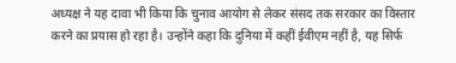अध्यक्ष ने यह दावा भी किया कि चुनाव आयोग से लेकर संसद तक सरकार का विस्तार करने का प्रयास हो रहा है। उन्होंने कहा कि दुनिया में कहीं ईवीएम नहीं है, यह सिर्फ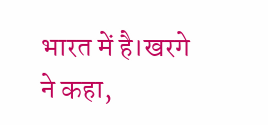भारत में है।खरगे ने कहा,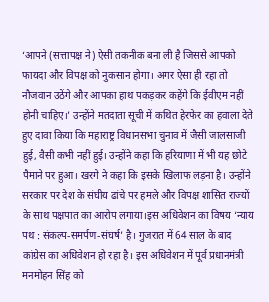‘आपने (सत्तापक्ष ने) ऐसी तकनीक बना ली है जिससे आपको फायदा और विपक्ष को नुकसान होगा। अगर ऐसा ही रहा तो नौजवान उठेंगे और आपका हाथ पकड़कर कहेंगे कि ईवीएम नहीं होनी चाहिए।’ उन्होंने मतदाता सूची में कथित हेरफेर का हवाला देते हुए दावा किया कि महाराष्ट्र विधानसभा चुनाव में जैसी जालसाजी हुई, वैसी कभी नहीं हुई। उन्होंने कहा कि हरियाणा में भी यह छोटे पैमाने पर हुआ। खरगे ने कहा कि इसके खिलाफ लड़ना है। उन्होंने सरकार पर देश के संघीय ढांचे पर हमले और विपक्ष शासित राज्यों के साथ पक्षपात का आरोप लगाया।इस अधिवेशन का विषय ‘न्याय पथ : संकल्प-समर्पण-संघर्ष’ है। गुजरात में 64 साल के बाद कांग्रेस का अधिवेशन हो रहा है। इस अधिवेशन में पूर्व प्रधानमंत्री मनमोहन सिंह को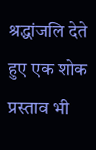श्रद्धांजलि देते हुए एक शोक प्रस्ताव भी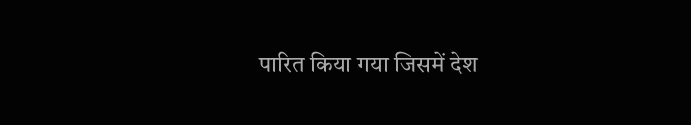पारित किया गया जिसमें देश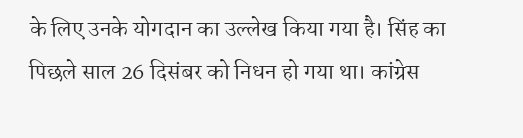के लिए उनके योगदान का उल्लेख किया गया है। सिंह का पिछले साल 26 दिसंबर को निधन हो गया था। कांग्रेस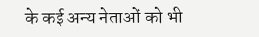के कई अन्य नेताओं को भी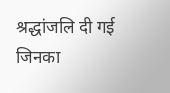श्रद्धांजलि दी गई जिनका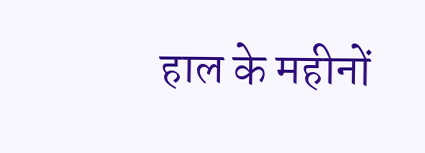हाल के महीनों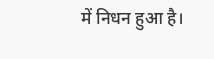में निधन हुआ है।